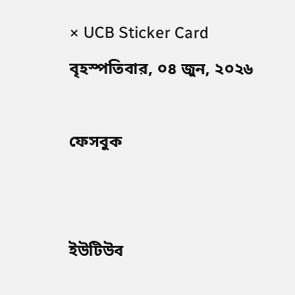× UCB Sticker Card
বৃহস্পতিবার, ০৪ জুন, ২০২৬

ফেসবুক


ইউটিউব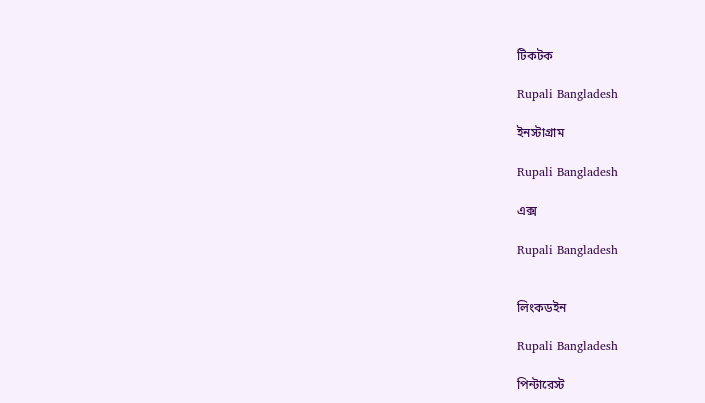টিকটক

Rupali Bangladesh

ইনস্টাগ্রাম

Rupali Bangladesh

এক্স

Rupali Bangladesh


লিংকডইন

Rupali Bangladesh

পিন্টারেস্ট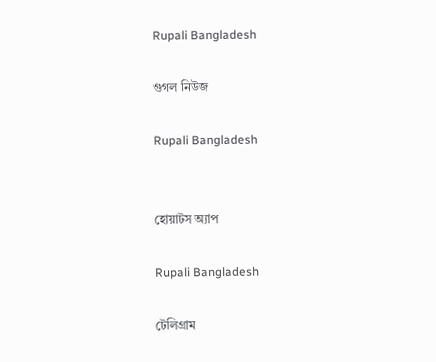Rupali Bangladesh

গুগল নিউজ

Rupali Bangladesh


হোয়াটস অ্যাপ

Rupali Bangladesh

টেলিগ্রাম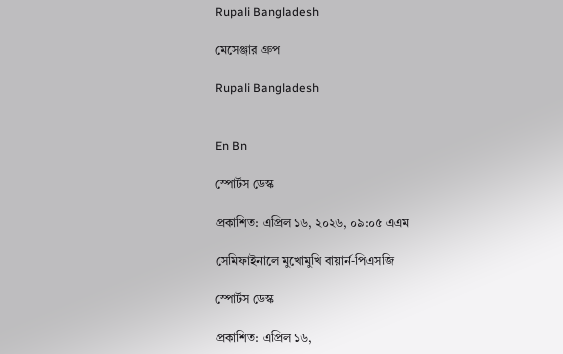Rupali Bangladesh

মেসেঞ্জার গ্রুপ

Rupali Bangladesh


En Bn

স্পোর্টস ডেস্ক

প্রকাশিত: এপ্রিল ১৬, ২০২৬, ০৯:০৫ এএম

সেমিফাইনালে মুখোমুখি বায়ার্ন-পিএসজি

স্পোর্টস ডেস্ক

প্রকাশিত: এপ্রিল ১৬,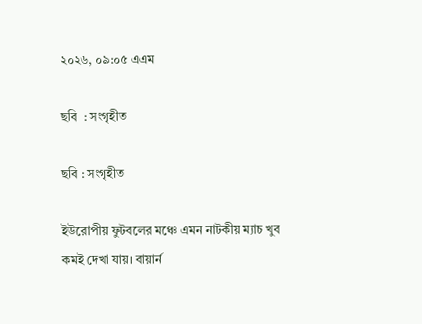২০২৬, ০৯:০৫ এএম

ছবি  : সংগৃহীত

ছবি : সংগৃহীত

ইউরোপীয় ফুটবলের মঞ্চে এমন নাটকীয় ম্যাচ খুব কমই দেখা যায়। বায়ার্ন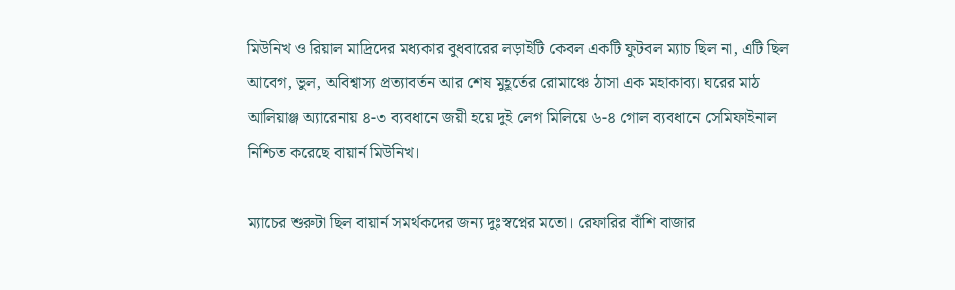মিউনিখ ও রিয়াল মাদ্রিদের মধ্যকার বুধবারের লড়াইটি কেবল একটি ফুটবল ম্যাচ ছিল না, এটি ছিল আবেগ, ভুল, অবিশ্বাস্য প্রত্যাবর্তন আর শেষ মুহূর্তের রোমাঞ্চে ঠাসা এক মহাকাব্য। ঘরের মাঠ আলিয়াঞ্জ অ্যারেনায় ৪-৩ ব্যবধানে জয়ী হয়ে দুই লেগ মিলিয়ে ৬-৪ গোল ব্যবধানে সেমিফাইনাল নিশ্চিত করেছে বায়ার্ন মিউনিখ।

ম্যাচের শুরুটা ছিল বায়ার্ন সমর্থকদের জন্য দুঃস্বপ্নের মতো। রেফারির বাঁশি বাজার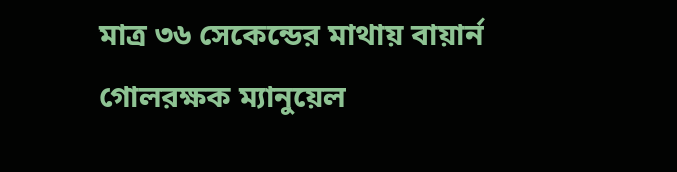মাত্র ৩৬ সেকেন্ডের মাথায় বায়ার্ন গোলরক্ষক ম্যানুয়েল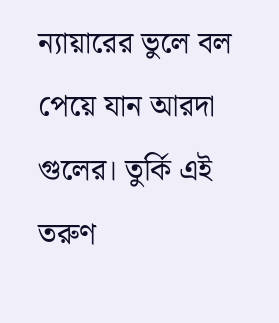ন্যায়ারের ভুলে বল পেয়ে যান আরদা গুলের। তুর্কি এই তরুণ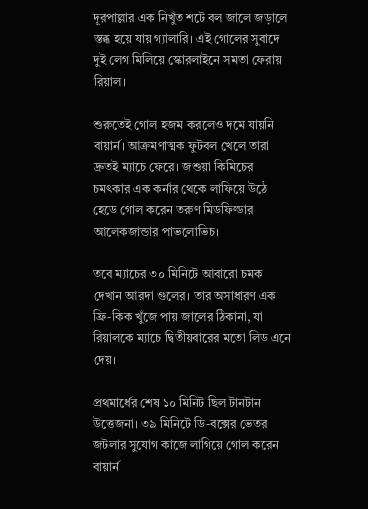দূরপাল্লার এক নিখুঁত শটে বল জালে জড়ালে স্তব্ধ হয়ে যায় গ্যালারি। এই গোলের সুবাদে দুই লেগ মিলিয়ে স্কোরলাইনে সমতা ফেরায় রিয়াল।

শুরুতেই গোল হজম করলেও দমে যায়নি বায়ার্ন। আক্রমণাত্মক ফুটবল খেলে তারা দ্রুতই ম্যাচে ফেরে। জশুয়া কিমিচের চমৎকার এক কর্নার থেকে লাফিয়ে উঠে হেডে গোল করেন তরুণ মিডফিল্ডার আলেকজান্ডার পাভলোভিচ।

তবে ম্যাচের ৩০ মিনিটে আবারো চমক দেখান আরদা গুলের। তার অসাধারণ এক ফ্রি-কিক খুঁজে পায় জালের ঠিকানা, যা রিয়ালকে ম্যাচে দ্বিতীয়বারের মতো লিড এনে দেয়।

প্রথমার্ধের শেষ ১০ মিনিট ছিল টানটান উত্তেজনা। ৩৯ মিনিটে ডি-বক্সের ভেতর জটলার সুযোগ কাজে লাগিয়ে গোল করেন বায়ার্ন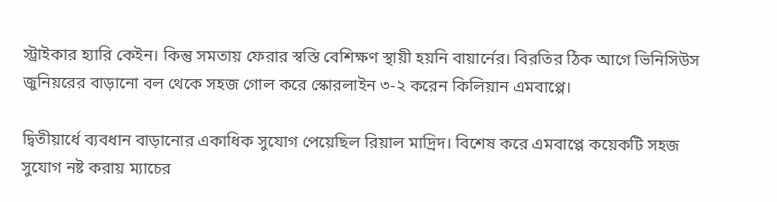স্ট্রাইকার হ্যারি কেইন। কিন্তু সমতায় ফেরার স্বস্তি বেশিক্ষণ স্থায়ী হয়নি বায়ার্নের। বিরতির ঠিক আগে ভিনিসিউস জুনিয়রের বাড়ানো বল থেকে সহজ গোল করে স্কোরলাইন ৩-২ করেন কিলিয়ান এমবাপ্পে।

দ্বিতীয়ার্ধে ব্যবধান বাড়ানোর একাধিক সুযোগ পেয়েছিল রিয়াল মাদ্রিদ। বিশেষ করে এমবাপ্পে কয়েকটি সহজ সুযোগ নষ্ট করায় ম্যাচের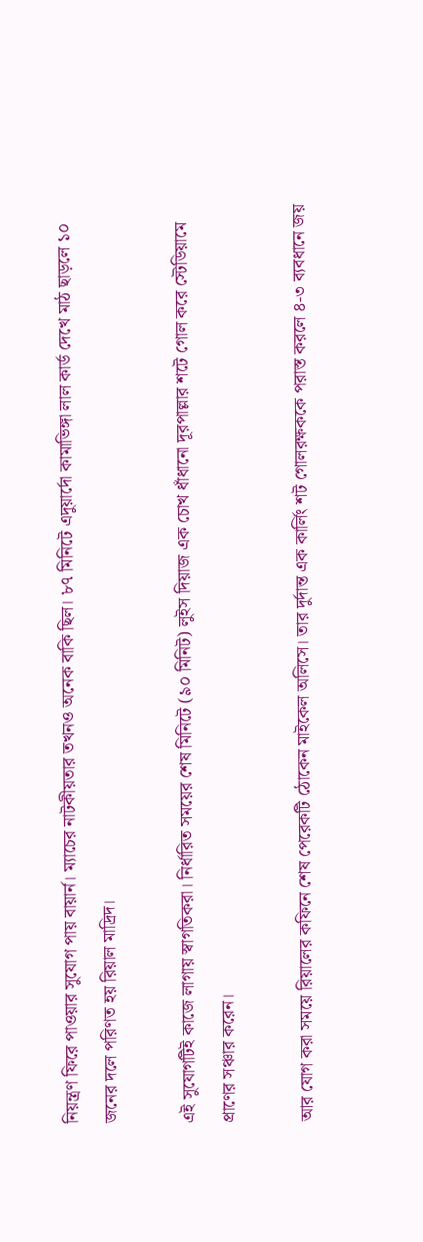নিয়ন্ত্রণ ফিরে পাওয়ার সুযোগ পায় বায়ার্ন। ম্যাচের নাটকীয়তার তখনও অনেক বাকি ছিল। ৮৭ মিনিটে এদুয়ার্দো কামাভিঙ্গা লাল কার্ড দেখে মাঠ ছাড়লে ১০ জনের দলে পরিণত হয় রিয়াল মাদ্রিদ।

এই সুযোগটিই কাজে লাগায় স্বাগতিকরা। নির্ধারিত সময়ের শেষ মিনিটে (৯০ মিনিট) লুইস দিয়াজ এক চোখ ধাঁধানো দূরপাল্লার শটে গোল করে স্টেডিয়ামে প্রাণের সঞ্চার করেন।

আর যোগ করা সময়ে রিয়ালের কফিনে শেষ পেরেকটি ঠোকেন মাইকেল অলিসে। তার দুর্দান্ত এক কার্লিং শট গোলরক্ষককে পরাস্ত করলে ৪-৩ ব্যবধানে জয়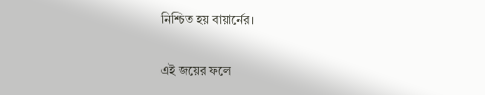নিশ্চিত হয় বায়ার্নের।

এই জয়ের ফলে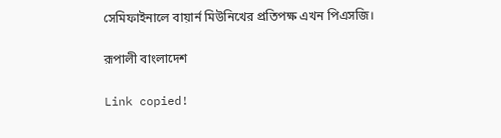সেমিফাইনালে বায়ার্ন মিউনিখের প্রতিপক্ষ এখন পিএসজি।

রূপালী বাংলাদেশ

Link copied!